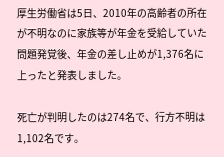厚生労働省は5日、2010年の高齢者の所在が不明なのに家族等が年金を受給していた問題発覚後、年金の差し止めが1,376名に上ったと発表しました。

死亡が判明したのは274名で、行方不明は1,102名です。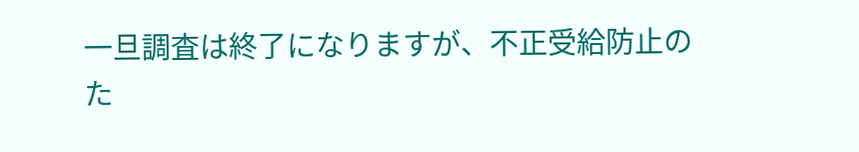一旦調査は終了になりますが、不正受給防止のた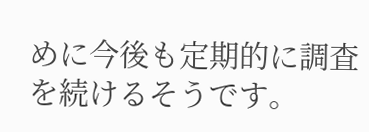めに今後も定期的に調査を続けるそうです。